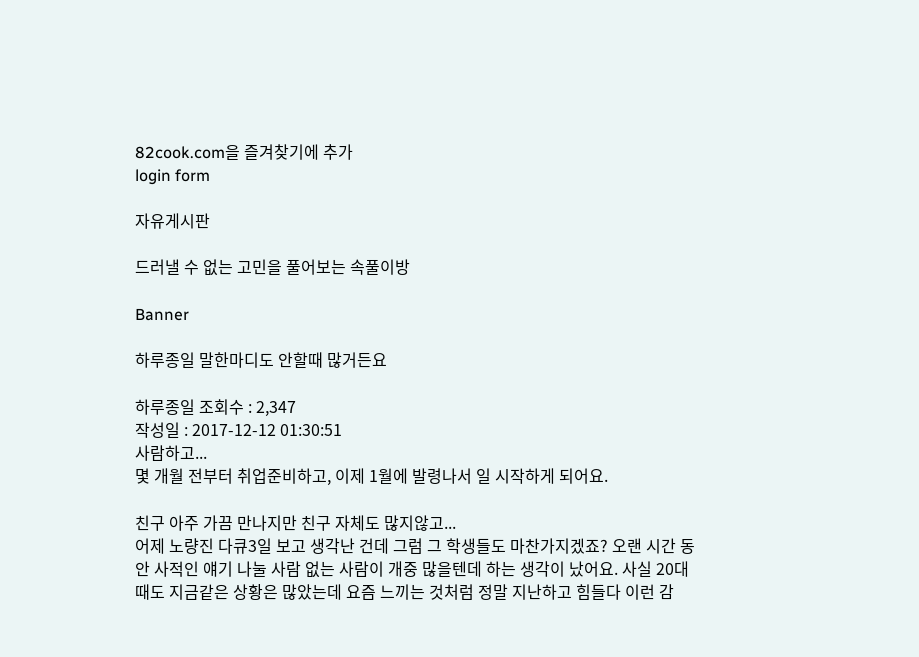82cook.com을 즐겨찾기에 추가
login form

자유게시판

드러낼 수 없는 고민을 풀어보는 속풀이방

Banner

하루종일 말한마디도 안할때 많거든요

하루종일 조회수 : 2,347
작성일 : 2017-12-12 01:30:51
사람하고...
몇 개월 전부터 취업준비하고, 이제 1월에 발령나서 일 시작하게 되어요.

친구 아주 가끔 만나지만 친구 자체도 많지않고...
어제 노량진 다큐3일 보고 생각난 건데 그럼 그 학생들도 마찬가지겠죠? 오랜 시간 동안 사적인 얘기 나눌 사람 없는 사람이 개중 많을텐데 하는 생각이 났어요. 사실 20대 때도 지금같은 상황은 많았는데 요즘 느끼는 것처럼 정말 지난하고 힘들다 이런 감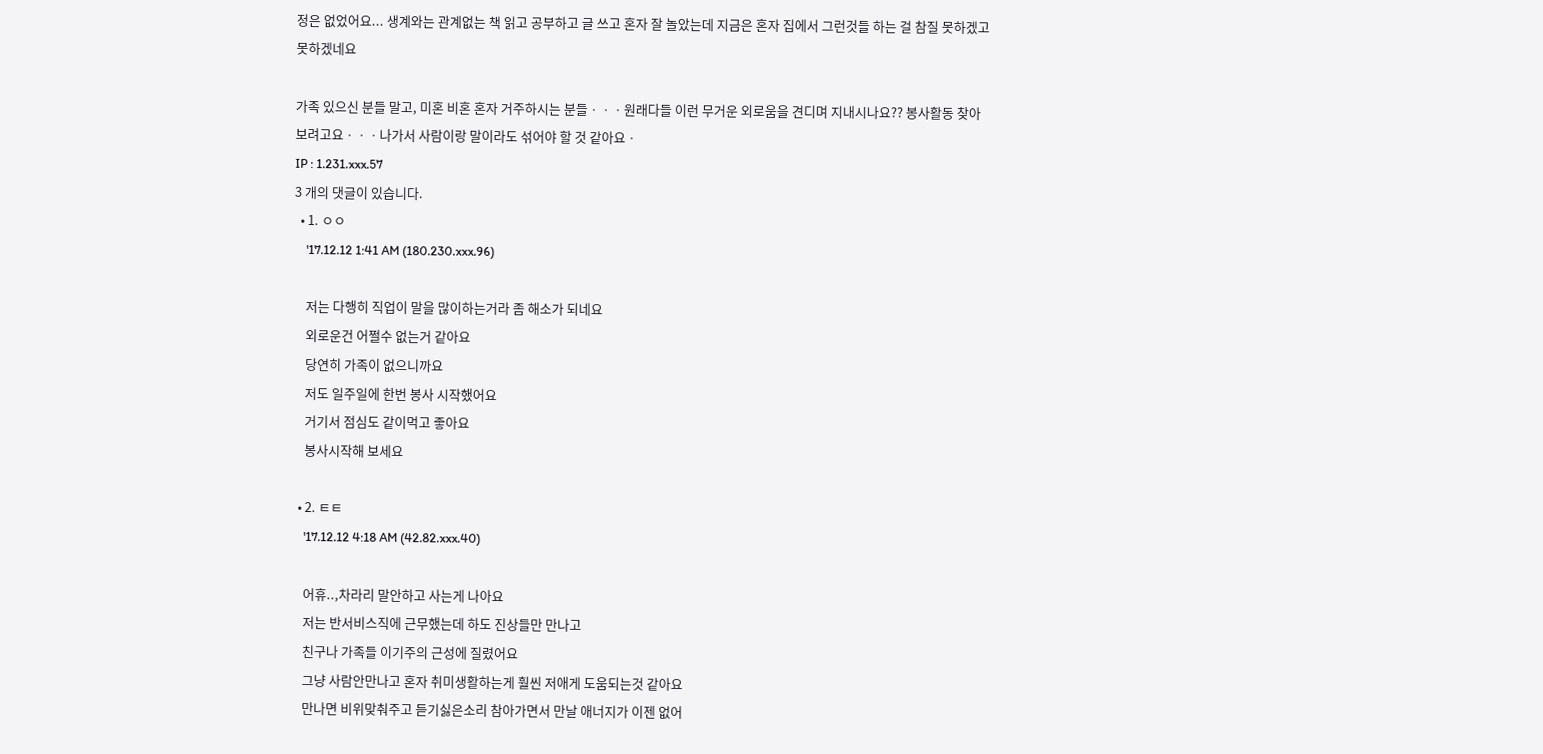정은 없었어요... 생계와는 관계없는 책 읽고 공부하고 글 쓰고 혼자 잘 놀았는데 지금은 혼자 집에서 그런것들 하는 걸 참질 못하겠고 못하겠네요

가족 있으신 분들 말고, 미혼 비혼 혼자 거주하시는 분들ㆍㆍㆍ원래다들 이런 무거운 외로움을 견디며 지내시나요?? 봉사활동 찾아보려고요ㆍㆍㆍ나가서 사람이랑 말이라도 섞어야 할 것 같아요ㆍ
IP : 1.231.xxx.57
3 개의 댓글이 있습니다.
  • 1. ㅇㅇ
    '17.12.12 1:41 AM (180.230.xxx.96)

    저는 다행히 직업이 말을 많이하는거라 좀 해소가 되네요
    외로운건 어쩔수 없는거 같아요
    당연히 가족이 없으니까요
    저도 일주일에 한번 봉사 시작했어요
    거기서 점심도 같이먹고 좋아요
    봉사시작해 보세요

  • 2. ㅌㅌ
    '17.12.12 4:18 AM (42.82.xxx.40)

    어휴..,차라리 말안하고 사는게 나아요
    저는 반서비스직에 근무했는데 하도 진상들만 만나고
    친구나 가족들 이기주의 근성에 질렸어요
    그냥 사람안만나고 혼자 취미생활하는게 훨씬 저애게 도움되는것 같아요
    만나면 비위맞춰주고 듣기싫은소리 참아가면서 만날 애너지가 이젠 없어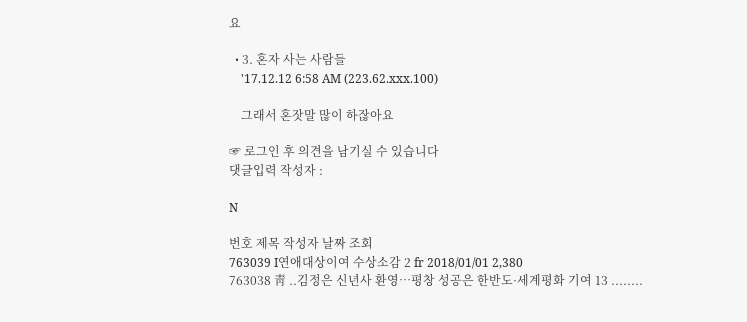요

  • 3. 혼자 사는 사람들
    '17.12.12 6:58 AM (223.62.xxx.100)

    그래서 혼잣말 많이 하잖아요

☞ 로그인 후 의견을 남기실 수 있습니다
댓글입력 작성자 :

N

번호 제목 작성자 날짜 조회
763039 I연애대상이여 수상소감 2 fr 2018/01/01 2,380
763038 靑 ..김정은 신년사 환영…평창 성공은 한반도·세계평화 기여 13 ........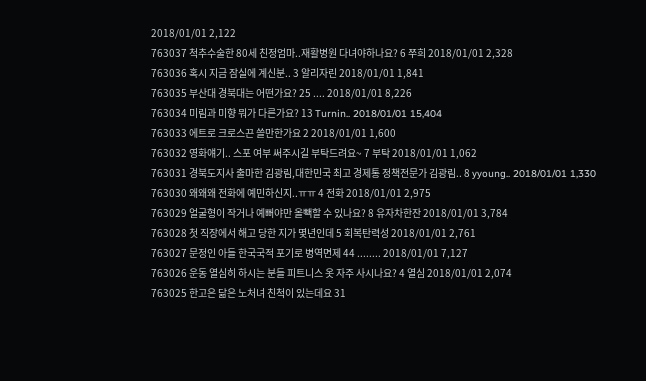2018/01/01 2,122
763037 척추수술한 80세 친정엄마..재활병원 다녀야하나요? 6 쭈희 2018/01/01 2,328
763036 혹시 지금 잠실에 계신분.. 3 알리자린 2018/01/01 1,841
763035 부산대 경북대는 어떤가요? 25 .... 2018/01/01 8,226
763034 미림과 미향 뭐가 다른가요? 13 Turnin.. 2018/01/01 15,404
763033 에트로 크로스끈 쓸만한가요 2 2018/01/01 1,600
763032 영화얘기.. 스포 여부 써주시길 부탁드려요~ 7 부탁 2018/01/01 1,062
763031 경북도지사 출마한 김광림,대한민국 최고 경제통 정책전문가 김광림.. 8 yyoung.. 2018/01/01 1,330
763030 왜왜왜 전화에 예민하신지..ㅠㅠ 4 전화 2018/01/01 2,975
763029 얼굴형이 작거나 예뻐야만 올빽할 수 있나요? 8 유자차한잔 2018/01/01 3,784
763028 첫 직장에서 해고 당한 지가 몇년인데 5 회복탄력성 2018/01/01 2,761
763027 문정인 아들 한국국적 포기로 병역면제 44 ........ 2018/01/01 7,127
763026 운동 열심히 하시는 분들 피트니스 옷 자주 사시나요? 4 열심 2018/01/01 2,074
763025 한고은 닮은 노처녀 친척이 있는데요 31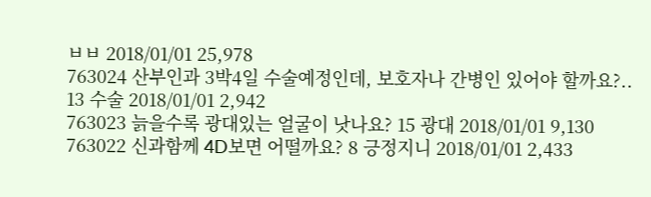ㅂㅂ 2018/01/01 25,978
763024 산부인과 3박4일 수술예정인데, 보호자나 간병인 있어야 할까요?.. 13 수술 2018/01/01 2,942
763023 늙을수록 광대있는 얼굴이 낫나요? 15 광대 2018/01/01 9,130
763022 신과함께 4D보면 어떨까요? 8 긍정지니 2018/01/01 2,433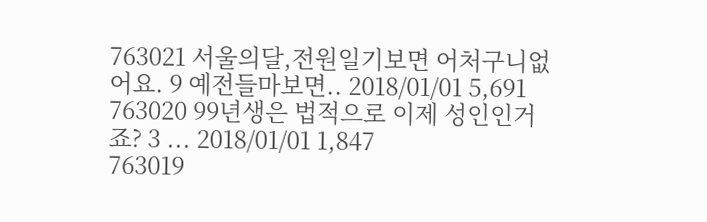763021 서울의달,전원일기보면 어처구니없어요. 9 예전들마보면.. 2018/01/01 5,691
763020 99년생은 법적으로 이제 성인인거죠? 3 ... 2018/01/01 1,847
763019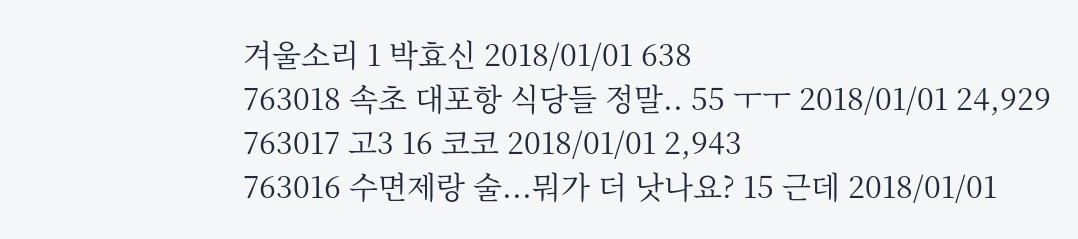겨울소리 1 박효신 2018/01/01 638
763018 속초 대포항 식당들 정말.. 55 ㅜㅜ 2018/01/01 24,929
763017 고3 16 코코 2018/01/01 2,943
763016 수면제랑 술...뭐가 더 낫나요? 15 근데 2018/01/01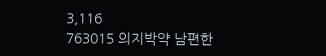3,116
763015 의지박약 남편한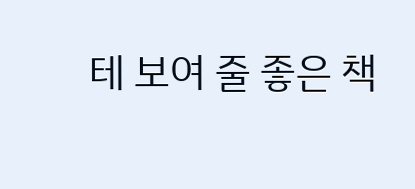테 보여 줄 좋은 책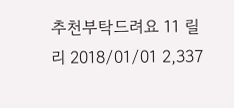추천부탁드려요 11 릴리 2018/01/01 2,337